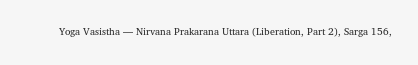Yoga Vasistha — Nirvana Prakarana Uttara (Liberation, Part 2), Sarga 156,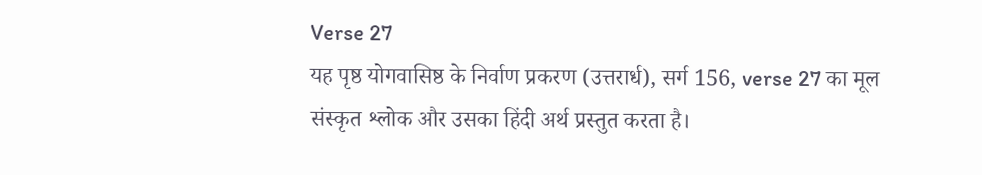Verse 27
यह पृष्ठ योगवासिष्ठ के निर्वाण प्रकरण (उत्तरार्ध), सर्ग 156, verse 27 का मूल संस्कृत श्लोक और उसका हिंदी अर्थ प्रस्तुत करता है।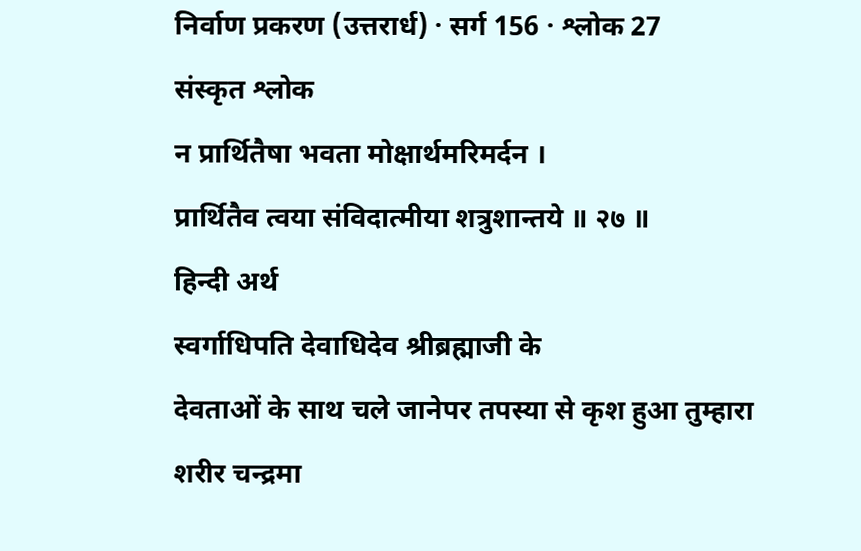निर्वाण प्रकरण (उत्तरार्ध) · सर्ग 156 · श्लोक 27
संस्कृत श्लोक
न प्रार्थितैषा भवता मोक्षार्थमरिमर्दन ।
प्रार्थितैव त्वया संविदात्मीया शत्रुशान्तये ॥ २७ ॥
हिन्दी अर्थ
स्वर्गाधिपति देवाधिदेव श्रीब्रह्माजी के
देवताओं के साथ चले जानेपर तपस्या से कृश हुआ तुम्हारा शरीर चन्द्रमा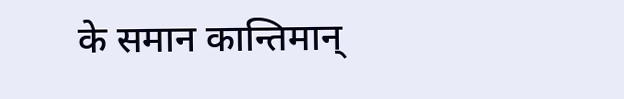के समान कान्तिमान्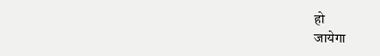हो
जायेगा